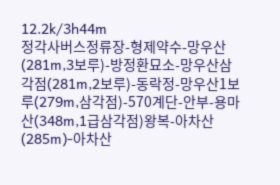12.2k/3h44m
정각사버스정류장-형제약수-망우산(281m,3보루)-방정환묘소-망우산삼각점(281m,2보루)-동락정-망우산1보루(279m,삼각점)-570계단-안부-용마산(348m,1급삼각점)왕복-아차산(285m)-아차산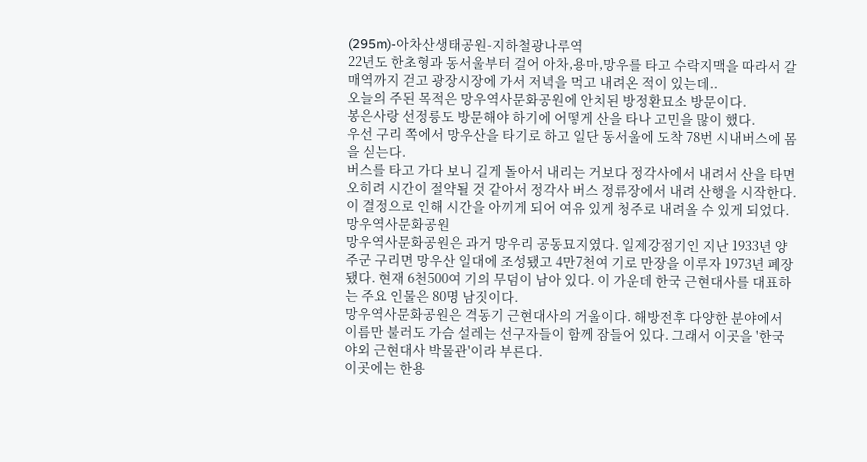(295m)-아차산생태공원-지하철광나루역
22년도 한초형과 동서울부터 걸어 아차,용마,망우를 타고 수락지맥을 따라서 갈매역까지 걷고 광장시장에 가서 저녁을 먹고 내려온 적이 있는데..
오늘의 주된 목적은 망우역사문화공원에 안치된 방정환묘소 방문이다.
봉은사랑 선정릉도 방문해야 하기에 어떻게 산을 타나 고민을 많이 했다.
우선 구리 쪽에서 망우산을 타기로 하고 일단 동서울에 도착 78번 시내버스에 몸을 싣는다.
버스를 타고 가다 보니 길게 돌아서 내리는 거보다 정각사에서 내려서 산을 타면 오히려 시간이 절약될 것 같아서 정각사 버스 정류장에서 내려 산행을 시작한다.
이 결정으로 인해 시간을 아끼게 되어 여유 있게 청주로 내려올 수 있게 되었다.
망우역사문화공원
망우역사문화공원은 과거 망우리 공동묘지였다. 일제강점기인 지난 1933년 양주군 구리면 망우산 일대에 조성됐고 4만7천여 기로 만장을 이루자 1973년 폐장됐다. 현재 6천500여 기의 무덤이 남아 있다. 이 가운데 한국 근현대사를 대표하는 주요 인물은 80명 남짓이다.
망우역사문화공원은 격동기 근현대사의 거울이다. 해방전후 다양한 분야에서 이름만 불러도 가슴 설레는 선구자들이 함께 잠들어 있다. 그래서 이곳을 '한국 야외 근현대사 박물관'이라 부른다.
이곳에는 한용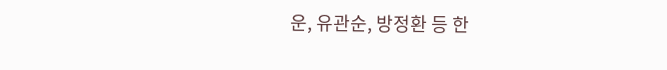운, 유관순, 방정환 등 한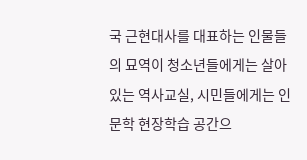국 근현대사를 대표하는 인물들의 묘역이 청소년들에게는 살아있는 역사교실, 시민들에게는 인문학 현장학습 공간으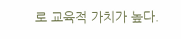로 교육적 가치가 높다.